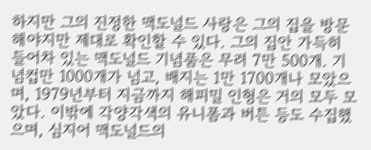하지만 그의 진정한 맥도널드 사랑은 그의 집을 방문해야지만 제대로 확인할 수 있다. 그의 집안 가득히 들어차 있는 맥도널드 기념품은 무려 7만 500개. 기념컵만 1000개가 넘고, 배지는 1만 1700개나 모았으며, 1979년부터 지금까지 해피밀 인형은 거의 모두 모았다. 이밖에 각양각색의 유니폼과 버튼 등도 수집했으며, 심지어 맥도널드의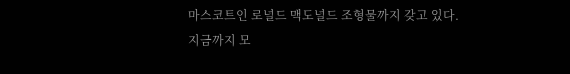마스코트인 로널드 맥도널드 조형물까지 갖고 있다.
지금까지 모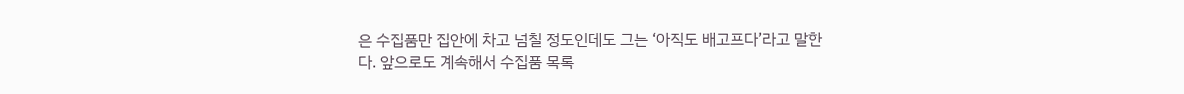은 수집품만 집안에 차고 넘칠 정도인데도 그는 ‘아직도 배고프다’라고 말한다. 앞으로도 계속해서 수집품 목록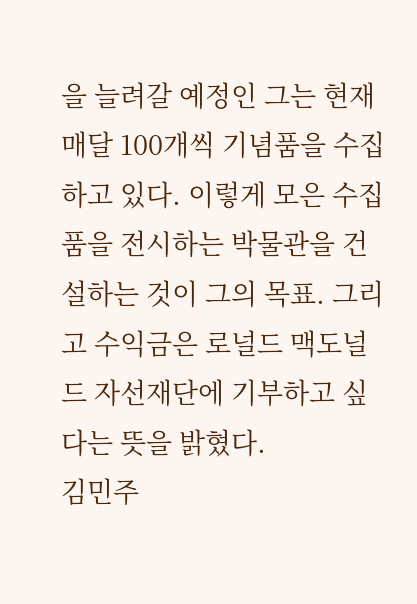을 늘려갈 예정인 그는 현재 매달 100개씩 기념품을 수집하고 있다. 이렇게 모은 수집품을 전시하는 박물관을 건설하는 것이 그의 목표. 그리고 수익금은 로널드 맥도널드 자선재단에 기부하고 싶다는 뜻을 밝혔다.
김민주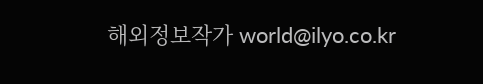해외정보작가 world@ilyo.co.kr